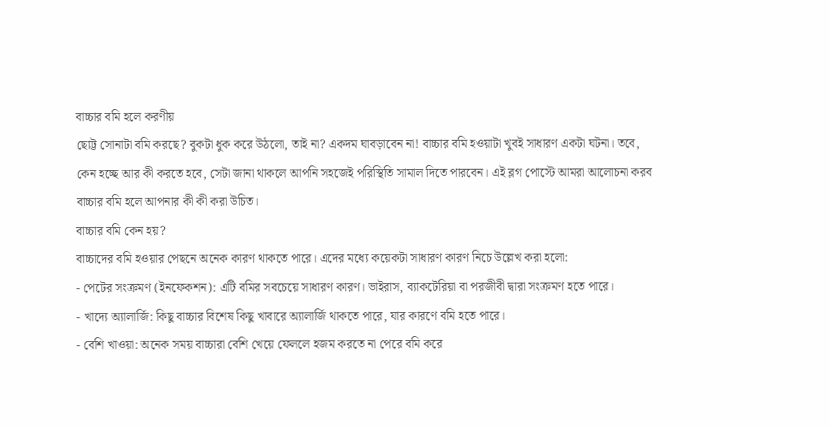বাচ্চার বমি হলে করণীয়
ছোট্ট সোনাটা বমি করছে? বুকটা ধুক করে উঠলো, তাই না? একদম ঘাবড়াবেন না! বাচ্চার বমি হওয়াটা খুবই সাধারণ একটা ঘটনা। তবে, কেন হচ্ছে আর কী করতে হবে, সেটা জানা থাকলে আপনি সহজেই পরিস্থিতি সামাল দিতে পারবেন। এই ব্লগ পোস্টে আমরা আলোচনা করব বাচ্চার বমি হলে আপনার কী কী করা উচিত।
বাচ্চার বমি কেন হয়?
বাচ্চাদের বমি হওয়ার পেছনে অনেক কারণ থাকতে পারে। এদের মধ্যে কয়েকটা সাধারণ কারণ নিচে উল্লেখ করা হলো:
- পেটের সংক্রমণ (ইনফেকশন): এটি বমির সবচেয়ে সাধারণ কারণ। ভাইরাস, ব্যাকটেরিয়া বা পরজীবী দ্বারা সংক্রমণ হতে পারে।
- খাদ্যে অ্যালার্জি: কিছু বাচ্চার বিশেষ কিছু খাবারে অ্যালার্জি থাকতে পারে, যার কারণে বমি হতে পারে।
- বেশি খাওয়া: অনেক সময় বাচ্চারা বেশি খেয়ে ফেললে হজম করতে না পেরে বমি করে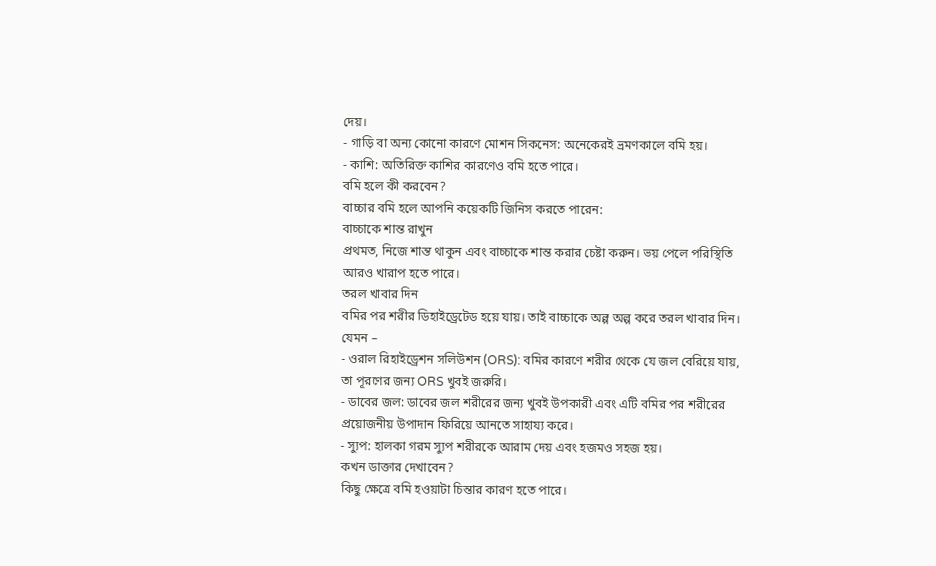দেয়।
- গাড়ি বা অন্য কোনো কারণে মোশন সিকনেস: অনেকেরই ভ্রমণকালে বমি হয়।
- কাশি: অতিরিক্ত কাশির কারণেও বমি হতে পারে।
বমি হলে কী করবেন?
বাচ্চার বমি হলে আপনি কয়েকটি জিনিস করতে পারেন:
বাচ্চাকে শান্ত রাখুন
প্রথমত, নিজে শান্ত থাকুন এবং বাচ্চাকে শান্ত করার চেষ্টা করুন। ভয় পেলে পরিস্থিতি আরও খারাপ হতে পারে।
তরল খাবার দিন
বমির পর শরীর ডিহাইড্রেটেড হয়ে যায়। তাই বাচ্চাকে অল্প অল্প করে তরল খাবার দিন। যেমন –
- ওরাল রিহাইড্রেশন সলিউশন (ORS): বমির কারণে শরীর থেকে যে জল বেরিয়ে যায়, তা পূরণের জন্য ORS খুবই জরুরি।
- ডাবের জল: ডাবের জল শরীরের জন্য খুবই উপকারী এবং এটি বমির পর শরীরের প্রয়োজনীয় উপাদান ফিরিয়ে আনতে সাহায্য করে।
- স্যুপ: হালকা গরম স্যুপ শরীরকে আরাম দেয় এবং হজমও সহজ হয়।
কখন ডাক্তার দেখাবেন?
কিছু ক্ষেত্রে বমি হওয়াটা চিন্তার কারণ হতে পারে।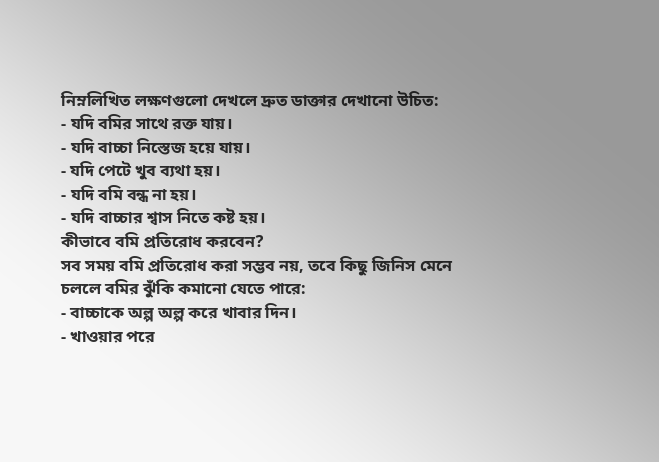নিম্নলিখিত লক্ষণগুলো দেখলে দ্রুত ডাক্তার দেখানো উচিত:
- যদি বমির সাথে রক্ত যায়।
- যদি বাচ্চা নিস্তেজ হয়ে যায়।
- যদি পেটে খুব ব্যথা হয়।
- যদি বমি বন্ধ না হয়।
- যদি বাচ্চার শ্বাস নিতে কষ্ট হয়।
কীভাবে বমি প্রতিরোধ করবেন?
সব সময় বমি প্রতিরোধ করা সম্ভব নয়, তবে কিছু জিনিস মেনে চললে বমির ঝুঁকি কমানো যেতে পারে:
- বাচ্চাকে অল্প অল্প করে খাবার দিন।
- খাওয়ার পরে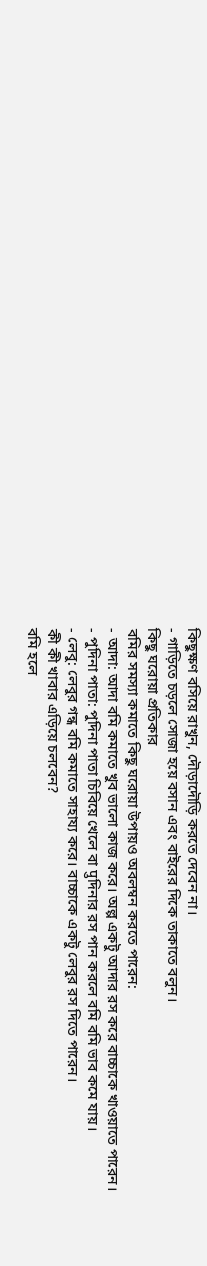কিছুক্ষণ বসিয়ে রাখুন, দৌড়াদৌড়ি করতে দেবেন না।
- গাড়িতে চড়লে সোজা হয়ে বসান এবং বাইরের দিকে তাকাতে বলুন।
কিছু ঘরোয়া প্রতিকার
বমির সমস্যা কমাতে কিছু ঘরোয়া উপায়ও অবলম্বন করতে পারেন:
- আদা: আদা বমি কমাতে খুব ভালো কাজ করে। অল্প একটু আদার রস করে বাচ্চাকে খাওয়াতে পারেন।
- পুদিনা পাতা: পুদিনা পাতা চিবিয়ে খেলে বা पुদিনার রস পান করলে বমি বমি ভাব কমে যায়।
- লেবু: লেবুর গন্ধ বমি কমাতে সাহায্য করে। বাচ্চাকে একটু লেবুর রস দিতে পারেন।
কী কী খাবার এড়িয়ে চলবেন?
বমি হলে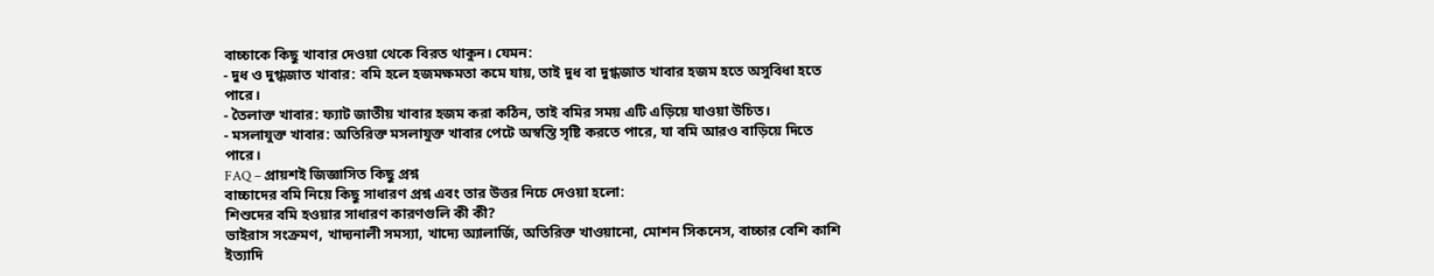বাচ্চাকে কিছু খাবার দেওয়া থেকে বিরত থাকুন। যেমন:
- দুধ ও দুগ্ধজাত খাবার: বমি হলে হজমক্ষমতা কমে যায়, তাই দুধ বা দুগ্ধজাত খাবার হজম হতে অসুবিধা হতে পারে।
- তৈলাক্ত খাবার: ফ্যাট জাতীয় খাবার হজম করা কঠিন, তাই বমির সময় এটি এড়িয়ে যাওয়া উচিত।
- মসলাযুক্ত খাবার: অতিরিক্ত মসলাযুক্ত খাবার পেটে অস্বস্তি সৃষ্টি করতে পারে, যা বমি আরও বাড়িয়ে দিতে পারে।
FAQ – প্রায়শই জিজ্ঞাসিত কিছু প্রশ্ন
বাচ্চাদের বমি নিয়ে কিছু সাধারণ প্রশ্ন এবং তার উত্তর নিচে দেওয়া হলো:
শিশুদের বমি হওয়ার সাধারণ কারণগুলি কী কী?
ভাইরাস সংক্রমণ, খাদ্যনালী সমস্যা, খাদ্যে অ্যালার্জি, অতিরিক্ত খাওয়ানো, মোশন সিকনেস, বাচ্চার বেশি কাশি ইত্যাদি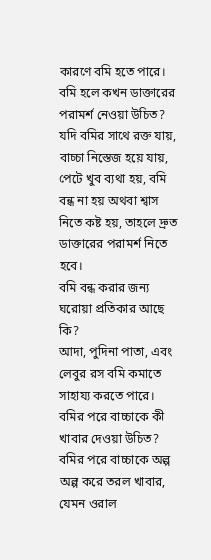কারণে বমি হতে পারে।
বমি হলে কখন ডাক্তারের পরামর্শ নেওয়া উচিত?
যদি বমির সাথে রক্ত যায়, বাচ্চা নিস্তেজ হয়ে যায়, পেটে খুব ব্যথা হয়, বমি বন্ধ না হয় অথবা শ্বাস নিতে কষ্ট হয়, তাহলে দ্রুত ডাক্তারের পরামর্শ নিতে হবে।
বমি বন্ধ করার জন্য ঘরোয়া প্রতিকার আছে কি?
আদা, পুদিনা পাতা, এবং লেবুর রস বমি কমাতে সাহায্য করতে পারে।
বমির পরে বাচ্চাকে কী খাবার দেওয়া উচিত?
বমির পরে বাচ্চাকে অল্প অল্প করে তরল খাবার, যেমন ওরাল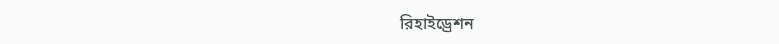রিহাইড্রেশন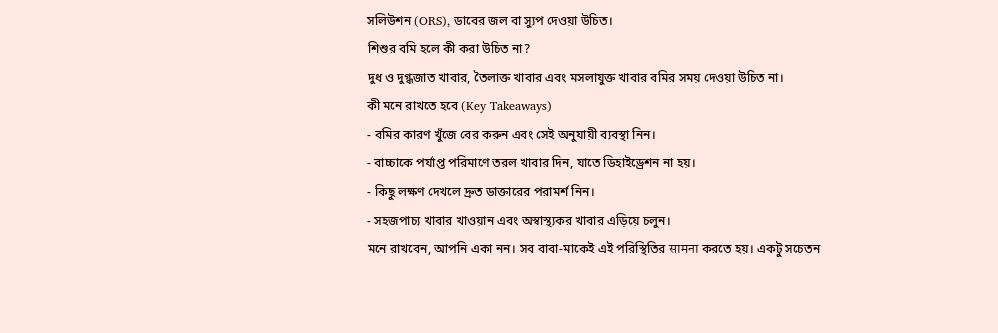সলিউশন (ORS), ডাবের জল বা স্যুপ দেওয়া উচিত।
শিশুর বমি হলে কী করা উচিত না?
দুধ ও দুগ্ধজাত খাবার, তৈলাক্ত খাবার এবং মসলাযুক্ত খাবার বমির সময় দেওয়া উচিত না।
কী মনে রাখতে হবে (Key Takeaways)
- বমির কারণ খুঁজে বের করুন এবং সেই অনুযায়ী ব্যবস্থা নিন।
- বাচ্চাকে পর্যাপ্ত পরিমাণে তরল খাবার দিন, যাতে ডিহাইড্রেশন না হয়।
- কিছু লক্ষণ দেখলে দ্রুত ডাক্তারের পরামর্শ নিন।
- সহজপাচ্য খাবার খাওয়ান এবং অস্বাস্থ্যকর খাবার এড়িয়ে চলুন।
মনে রাখবেন, আপনি একা নন। সব বাবা-মাকেই এই পরিস্থিতির सामना করতে হয়। একটু সচেতন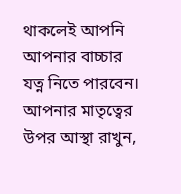থাকলেই আপনি আপনার বাচ্চার যত্ন নিতে পারবেন। আপনার মাতৃত্বের উপর আস্থা রাখুন,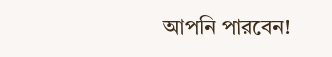আপনি পারবেন!